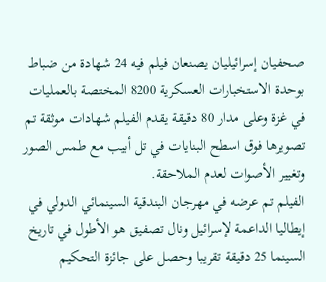صحفيان إسرائيليان يصنعان فيلم فيه 24 شهادة من ضباط بوحدة الاستخبارات العسكرية 8200 المختصة بالعمليات في غزة وعلى مدار 80 دقيقة يقدم الفيلم شهادات موثقة تم تصويرها فوق اسطح البنايات في تل أبيب مع طمس الصور وتغيير الأصوات لعدم الملاحقة.
الفيلم تم عرضه في مهرجان البندقية السينمائي الدولي في إيطاليا الداعمة لإسرائيل ونال تصفيق هو الأطول في تاريخ السينما 25 دقيقة تقريبا وحصل على جائزة التحكيم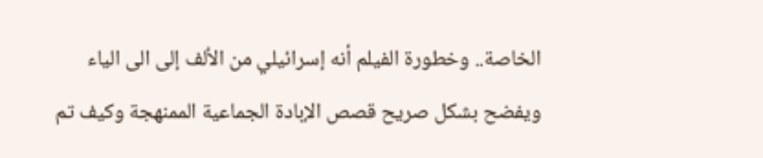الخاصة.. وخطورة الفيلم أنه إسرائيلي من الألف إلى الى الياء ويفضح بشكل صريح قصص الإبادة الجماعية الممنهجة وكيف تم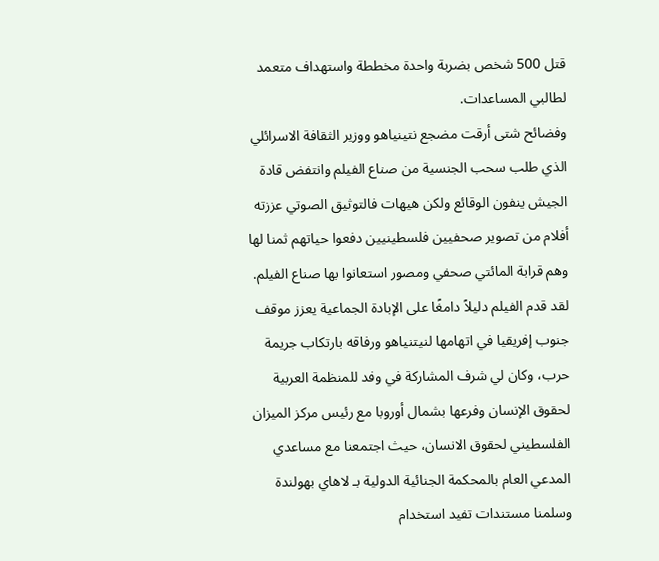قتل 500 شخص بضربة واحدة مخططة واستهداف متعمد لطالبي المساعدات.
وفضائح شتى أرقت مضجع نتينياهو ووزير الثقافة الاسرائلي الذي طلب سحب الجنسية من صناع الفيلم وانتفض قادة الجيش ينفون الوقائع ولكن هيهات فالتوثيق الصوتي عززته أفلام من تصوير صحفيين فلسطينيين دفعوا حياتهم ثمنا لها وهم قرابة المائتي صحفي ومصور استعانوا بها صناع الفيلم.
لقد قدم الفيلم دليلاً دامغًا على الإبادة الجماعية يعزز موقف جنوب إفريقيا في اتهامها لنيتنياهو ورفاقه بارتكاب جريمة حرب، وكان لي شرف المشاركة في وفد للمنظمة العربية لحقوق الإنسان وفرعها بشمال أوروبا مع رئيس مركز الميزان الفلسطيني لحقوق الانسان، حيث اجتمعنا مع مساعدي المدعي العام بالمحكمة الجنائية الدولية بـ لاهاي بهولندة وسلمنا مستندات تفيد استخدام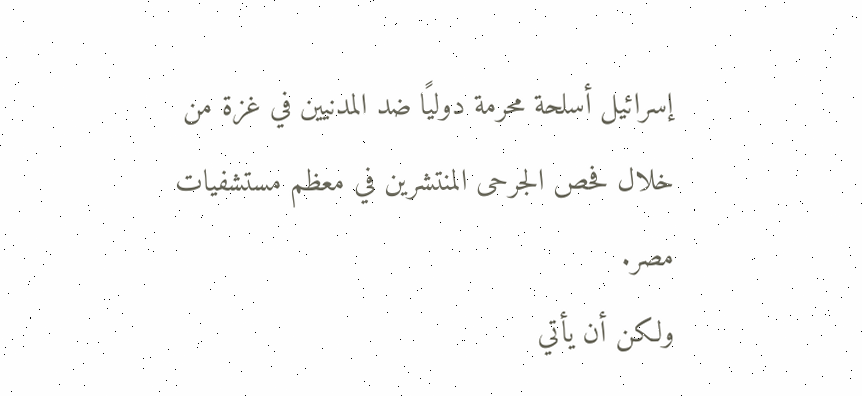إسرائيل أسلحة محرمة دوليًا ضد المدنيين في غزة من خلال فحص الجرحى المنتشرين في معظم مستشفيات مصر.
ولكن أن يأتي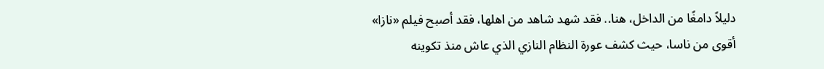دليلاً دامغًا من الداخل، هنا.. فقد شهد شاهد من اهلها، فقد أصبح فيلم «نازا» أقوى من ناسا، حيث كشف عورة النظام النازي الذي عاش منذ تكوينه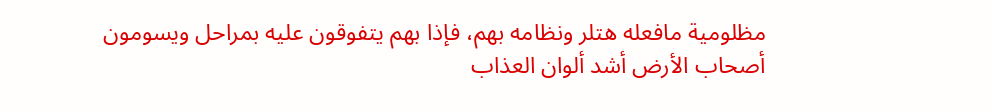مظلومية مافعله هتلر ونظامه بهم، فإذا بهم يتفوقون عليه بمراحل ويسومون أصحاب الأرض أشد ألوان العذاب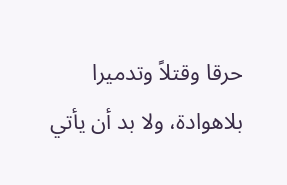حرقا وقتلاً وتدميرا بلاهوادة، ولا بد أن يأتي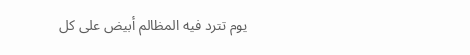يوم تترد فيه المظالم أبيض على كل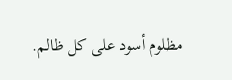مظلوم أسود على كل ظالم.